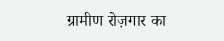ग्रामीण रोज़गार का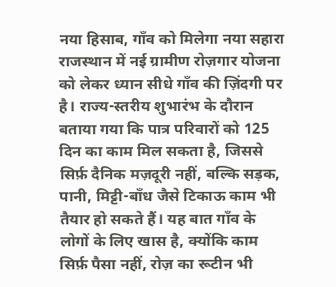नया हिसाब, गाँव को मिलेगा नया सहारा
राजस्थान में नई ग्रामीण रोज़गार योजना को लेकर ध्यान सीधे गाँव की ज़िंदगी पर है। राज्य-स्तरीय शुभारंभ के दौरान बताया गया कि पात्र परिवारों को 125 दिन का काम मिल सकता है, जिससे सिर्फ़ दैनिक मज़दूरी नहीं, बल्कि सड़क, पानी, मिट्टी-बाँध जैसे टिकाऊ काम भी तैयार हो सकते हैं। यह बात गाँव के लोगों के लिए खास है, क्योंकि काम सिर्फ़ पैसा नहीं, रोज़ का रूटीन भी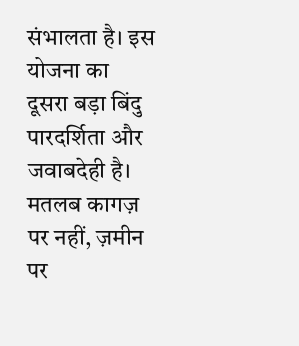संभालता है। इस योजना का दूसरा बड़ा बिंदु पारदर्शिता और जवाबदेही है। मतलब कागज़ पर नहीं, ज़मीन पर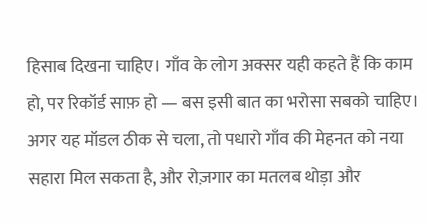हिसाब दिखना चाहिए। गाँव के लोग अक्सर यही कहते हैं कि काम हो, पर रिकॉर्ड साफ़ हो — बस इसी बात का भरोसा सबको चाहिए। अगर यह मॉडल ठीक से चला, तो पधारो गाँव की मेहनत को नया सहारा मिल सकता है, और रोज़गार का मतलब थोड़ा और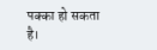पक्का हो सकता है।